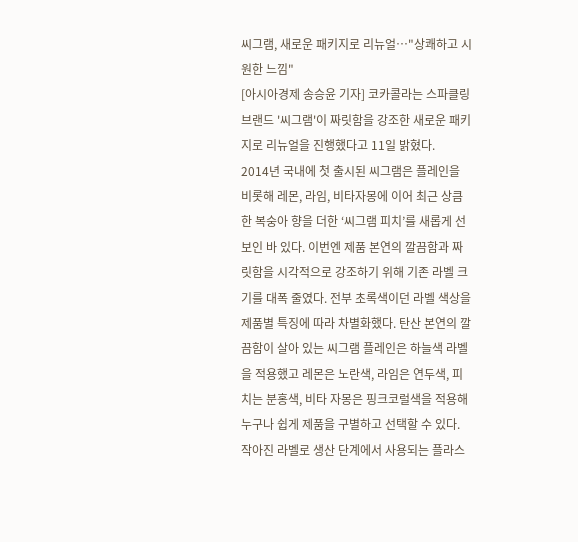씨그램, 새로운 패키지로 리뉴얼…"상쾌하고 시원한 느낌"
[아시아경제 송승윤 기자] 코카콜라는 스파클링 브랜드 '씨그램'이 짜릿함을 강조한 새로운 패키지로 리뉴얼을 진행했다고 11일 밝혔다.
2014년 국내에 첫 출시된 씨그램은 플레인을 비롯해 레몬, 라임, 비타자몽에 이어 최근 상큼한 복숭아 향을 더한 ‘씨그램 피치’를 새롭게 선보인 바 있다. 이번엔 제품 본연의 깔끔함과 짜릿함을 시각적으로 강조하기 위해 기존 라벨 크기를 대폭 줄였다. 전부 초록색이던 라벨 색상을 제품별 특징에 따라 차별화했다. 탄산 본연의 깔끔함이 살아 있는 씨그램 플레인은 하늘색 라벨을 적용했고 레몬은 노란색, 라임은 연두색, 피치는 분홍색, 비타 자몽은 핑크코럴색을 적용해 누구나 쉽게 제품을 구별하고 선택할 수 있다.
작아진 라벨로 생산 단계에서 사용되는 플라스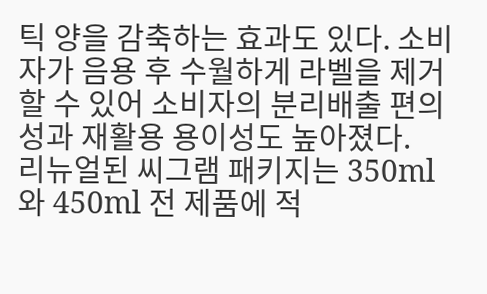틱 양을 감축하는 효과도 있다. 소비자가 음용 후 수월하게 라벨을 제거할 수 있어 소비자의 분리배출 편의성과 재활용 용이성도 높아졌다.
리뉴얼된 씨그램 패키지는 350ml와 450ml 전 제품에 적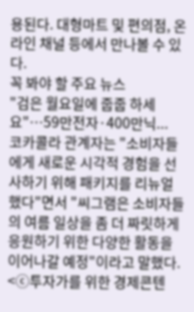용된다. 대형마트 및 편의점, 온라인 채널 등에서 만나볼 수 있다.
꼭 봐야 할 주요 뉴스
"검은 월요일에 줍줍 하세요"…59만전자·400만닉...
코카콜라 관계자는 "소비자들에게 새로운 시각적 경험을 선사하기 위해 패키지를 리뉴얼 했다"면서 "씨그램은 소비자들의 여름 일상을 좀 더 짜릿하게 응원하기 위한 다양한 활동을 이어나갈 예정"이라고 말했다.
<ⓒ투자가를 위한 경제콘텐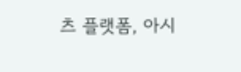츠 플랫폼, 아시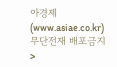아경제(www.asiae.co.kr) 무단전재 배포금지>